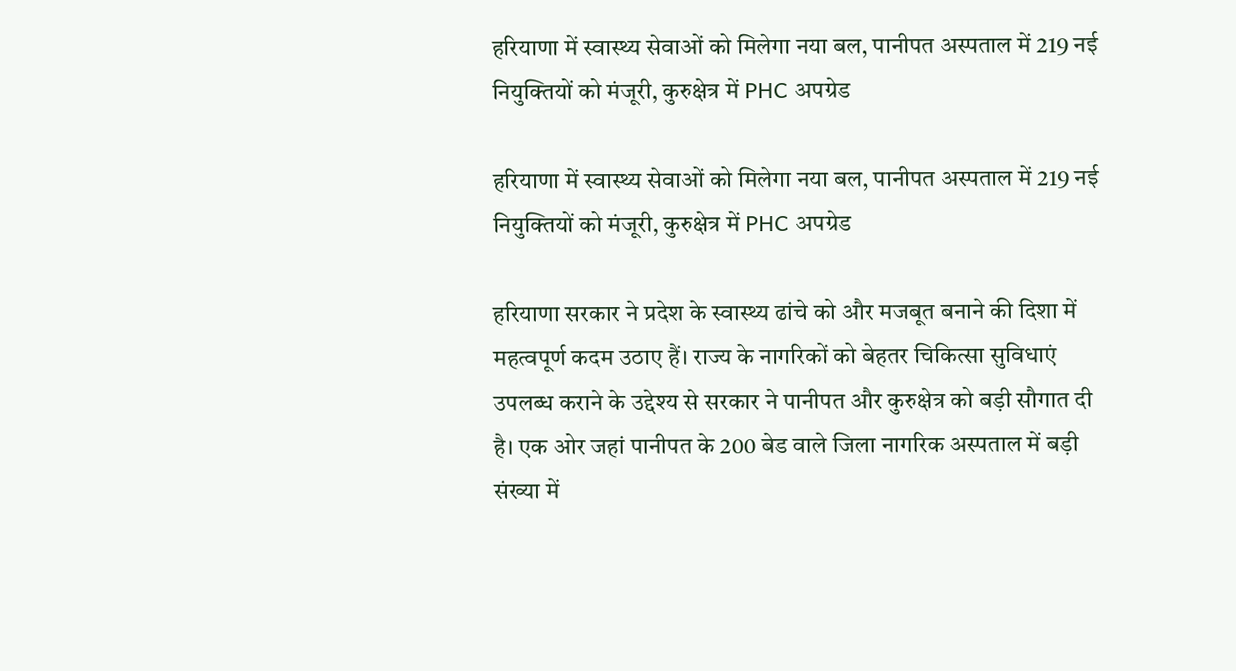हरियाणा में स्वास्थ्य सेवाओं को मिलेगा नया बल, पानीपत अस्पताल में 219 नई नियुक्तियों को मंजूरी, कुरुक्षेत्र में PHC अपग्रेड

हरियाणा में स्वास्थ्य सेवाओं को मिलेगा नया बल, पानीपत अस्पताल में 219 नई नियुक्तियों को मंजूरी, कुरुक्षेत्र में PHC अपग्रेड

हरियाणा सरकार ने प्रदेश के स्वास्थ्य ढांचे को और मजबूत बनाने की दिशा में महत्वपूर्ण कदम उठाए हैं। राज्य के नागरिकों को बेहतर चिकित्सा सुविधाएं उपलब्ध कराने के उद्देश्य से सरकार ने पानीपत और कुरुक्षेत्र को बड़ी सौगात दी है। एक ओर जहां पानीपत के 200 बेड वाले जिला नागरिक अस्पताल में बड़ी संख्या में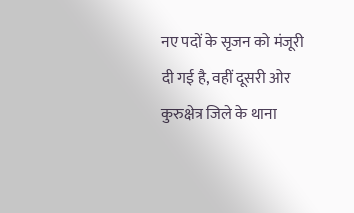नए पदों के सृजन को मंजूरी दी गई है, वहीं दूसरी ओर कुरुक्षेत्र जिले के थाना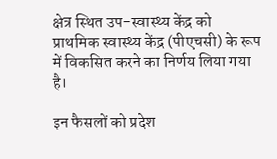क्षेत्र स्थित उप-स्वास्थ्य केंद्र को प्राथमिक स्वास्थ्य केंद्र (पीएचसी) के रूप में विकसित करने का निर्णय लिया गया है।

इन फैसलों को प्रदेश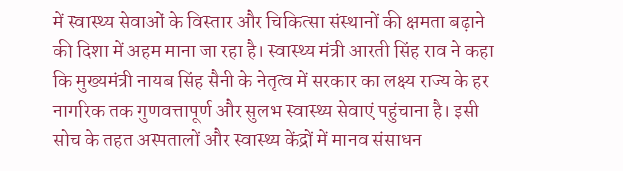में स्वास्थ्य सेवाओं के विस्तार और चिकित्सा संस्थानों की क्षमता बढ़ाने की दिशा में अहम माना जा रहा है। स्वास्थ्य मंत्री आरती सिंह राव ने कहा कि मुख्यमंत्री नायब सिंह सैनी के नेतृत्व में सरकार का लक्ष्य राज्य के हर नागरिक तक गुणवत्तापूर्ण और सुलभ स्वास्थ्य सेवाएं पहुंचाना है। इसी सोच के तहत अस्पतालों और स्वास्थ्य केंद्रों में मानव संसाधन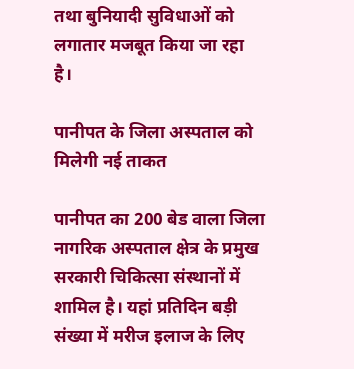तथा बुनियादी सुविधाओं को लगातार मजबूत किया जा रहा है।

पानीपत के जिला अस्पताल को मिलेगी नई ताकत

पानीपत का 200 बेड वाला जिला नागरिक अस्पताल क्षेत्र के प्रमुख सरकारी चिकित्सा संस्थानों में शामिल है। यहां प्रतिदिन बड़ी संख्या में मरीज इलाज के लिए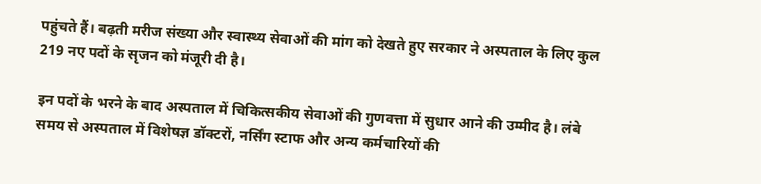पहुंचते हैं। बढ़ती मरीज संख्या और स्वास्थ्य सेवाओं की मांग को देखते हुए सरकार ने अस्पताल के लिए कुल 219 नए पदों के सृजन को मंजूरी दी है।

इन पदों के भरने के बाद अस्पताल में चिकित्सकीय सेवाओं की गुणवत्ता में सुधार आने की उम्मीद है। लंबे समय से अस्पताल में विशेषज्ञ डॉक्टरों, नर्सिंग स्टाफ और अन्य कर्मचारियों की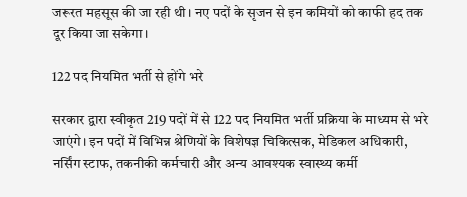जरूरत महसूस की जा रही थी। नए पदों के सृजन से इन कमियों को काफी हद तक दूर किया जा सकेगा।

122 पद नियमित भर्ती से होंगे भरे

सरकार द्वारा स्वीकृत 219 पदों में से 122 पद नियमित भर्ती प्रक्रिया के माध्यम से भरे जाएंगे। इन पदों में विभिन्न श्रेणियों के विशेषज्ञ चिकित्सक, मेडिकल अधिकारी, नर्सिंग स्टाफ, तकनीकी कर्मचारी और अन्य आवश्यक स्वास्थ्य कर्मी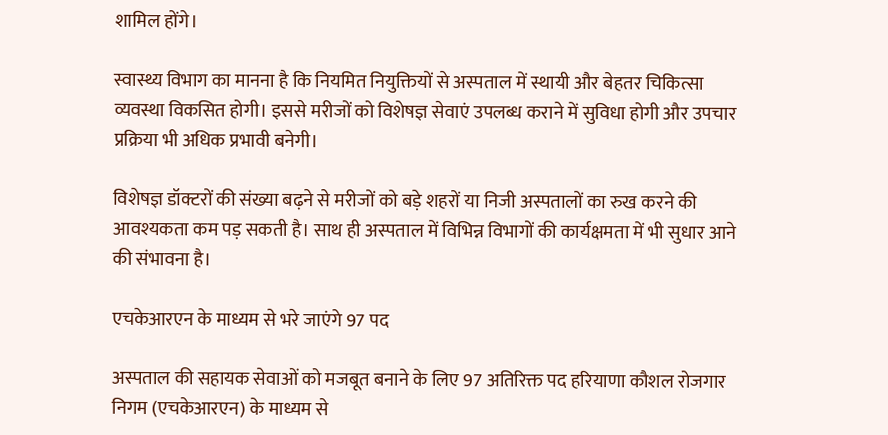शामिल होंगे।

स्वास्थ्य विभाग का मानना है कि नियमित नियुक्तियों से अस्पताल में स्थायी और बेहतर चिकित्सा व्यवस्था विकसित होगी। इससे मरीजों को विशेषज्ञ सेवाएं उपलब्ध कराने में सुविधा होगी और उपचार प्रक्रिया भी अधिक प्रभावी बनेगी।

विशेषज्ञ डॉक्टरों की संख्या बढ़ने से मरीजों को बड़े शहरों या निजी अस्पतालों का रुख करने की आवश्यकता कम पड़ सकती है। साथ ही अस्पताल में विभिन्न विभागों की कार्यक्षमता में भी सुधार आने की संभावना है।

एचकेआरएन के माध्यम से भरे जाएंगे 97 पद

अस्पताल की सहायक सेवाओं को मजबूत बनाने के लिए 97 अतिरिक्त पद हरियाणा कौशल रोजगार निगम (एचकेआरएन) के माध्यम से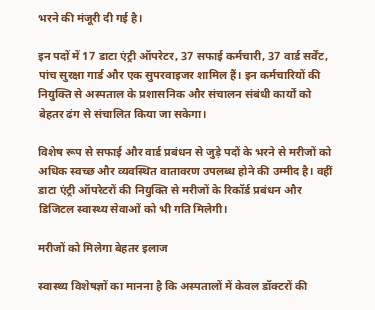भरने की मंजूरी दी गई है।

इन पदों में 17 डाटा एंट्री ऑपरेटर, 37 सफाई कर्मचारी, 37 वार्ड सर्वेंट, पांच सुरक्षा गार्ड और एक सुपरवाइजर शामिल हैं। इन कर्मचारियों की नियुक्ति से अस्पताल के प्रशासनिक और संचालन संबंधी कार्यों को बेहतर ढंग से संचालित किया जा सकेगा।

विशेष रूप से सफाई और वार्ड प्रबंधन से जुड़े पदों के भरने से मरीजों को अधिक स्वच्छ और व्यवस्थित वातावरण उपलब्ध होने की उम्मीद है। वहीं डाटा एंट्री ऑपरेटरों की नियुक्ति से मरीजों के रिकॉर्ड प्रबंधन और डिजिटल स्वास्थ्य सेवाओं को भी गति मिलेगी।

मरीजों को मिलेगा बेहतर इलाज

स्वास्थ्य विशेषज्ञों का मानना है कि अस्पतालों में केवल डॉक्टरों की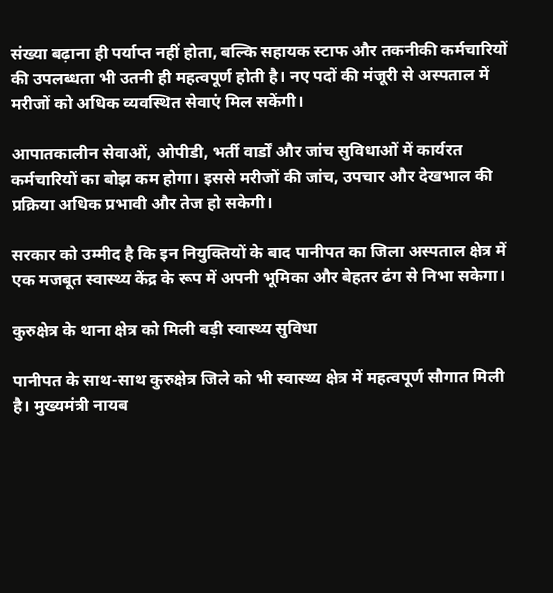संख्या बढ़ाना ही पर्याप्त नहीं होता, बल्कि सहायक स्टाफ और तकनीकी कर्मचारियों की उपलब्धता भी उतनी ही महत्वपूर्ण होती है। नए पदों की मंजूरी से अस्पताल में मरीजों को अधिक व्यवस्थित सेवाएं मिल सकेंगी।

आपातकालीन सेवाओं, ओपीडी, भर्ती वार्डों और जांच सुविधाओं में कार्यरत कर्मचारियों का बोझ कम होगा। इससे मरीजों की जांच, उपचार और देखभाल की प्रक्रिया अधिक प्रभावी और तेज हो सकेगी।

सरकार को उम्मीद है कि इन नियुक्तियों के बाद पानीपत का जिला अस्पताल क्षेत्र में एक मजबूत स्वास्थ्य केंद्र के रूप में अपनी भूमिका और बेहतर ढंग से निभा सकेगा।

कुरुक्षेत्र के थाना क्षेत्र को मिली बड़ी स्वास्थ्य सुविधा

पानीपत के साथ-साथ कुरुक्षेत्र जिले को भी स्वास्थ्य क्षेत्र में महत्वपूर्ण सौगात मिली है। मुख्यमंत्री नायब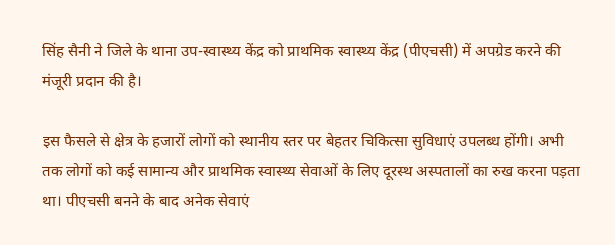सिंह सैनी ने जिले के थाना उप-स्वास्थ्य केंद्र को प्राथमिक स्वास्थ्य केंद्र (पीएचसी) में अपग्रेड करने की मंजूरी प्रदान की है।

इस फैसले से क्षेत्र के हजारों लोगों को स्थानीय स्तर पर बेहतर चिकित्सा सुविधाएं उपलब्ध होंगी। अभी तक लोगों को कई सामान्य और प्राथमिक स्वास्थ्य सेवाओं के लिए दूरस्थ अस्पतालों का रुख करना पड़ता था। पीएचसी बनने के बाद अनेक सेवाएं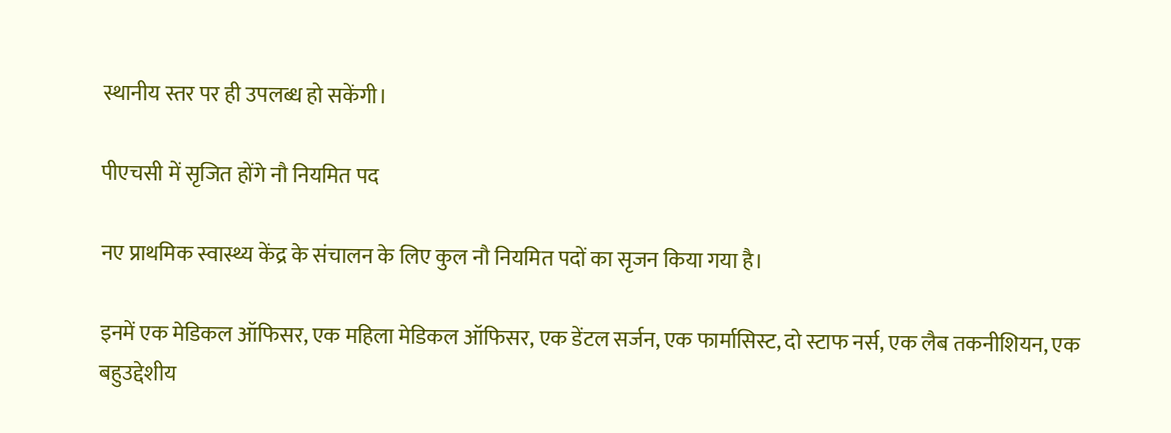स्थानीय स्तर पर ही उपलब्ध हो सकेंगी।

पीएचसी में सृजित होंगे नौ नियमित पद

नए प्राथमिक स्वास्थ्य केंद्र के संचालन के लिए कुल नौ नियमित पदों का सृजन किया गया है।

इनमें एक मेडिकल ऑफिसर, एक महिला मेडिकल ऑफिसर, एक डेंटल सर्जन, एक फार्मासिस्ट, दो स्टाफ नर्स, एक लैब तकनीशियन, एक बहुउद्देशीय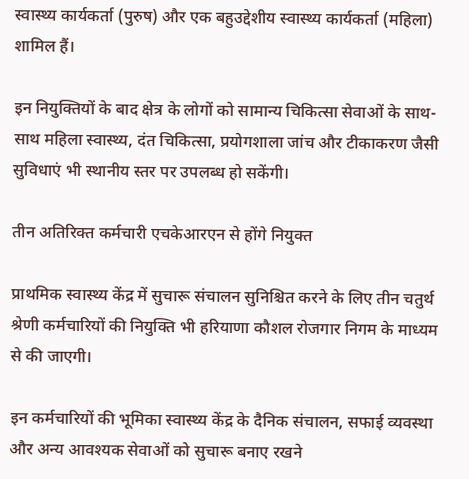स्वास्थ्य कार्यकर्ता (पुरुष) और एक बहुउद्देशीय स्वास्थ्य कार्यकर्ता (महिला) शामिल हैं।

इन नियुक्तियों के बाद क्षेत्र के लोगों को सामान्य चिकित्सा सेवाओं के साथ-साथ महिला स्वास्थ्य, दंत चिकित्सा, प्रयोगशाला जांच और टीकाकरण जैसी सुविधाएं भी स्थानीय स्तर पर उपलब्ध हो सकेंगी।

तीन अतिरिक्त कर्मचारी एचकेआरएन से होंगे नियुक्त

प्राथमिक स्वास्थ्य केंद्र में सुचारू संचालन सुनिश्चित करने के लिए तीन चतुर्थ श्रेणी कर्मचारियों की नियुक्ति भी हरियाणा कौशल रोजगार निगम के माध्यम से की जाएगी।

इन कर्मचारियों की भूमिका स्वास्थ्य केंद्र के दैनिक संचालन, सफाई व्यवस्था और अन्य आवश्यक सेवाओं को सुचारू बनाए रखने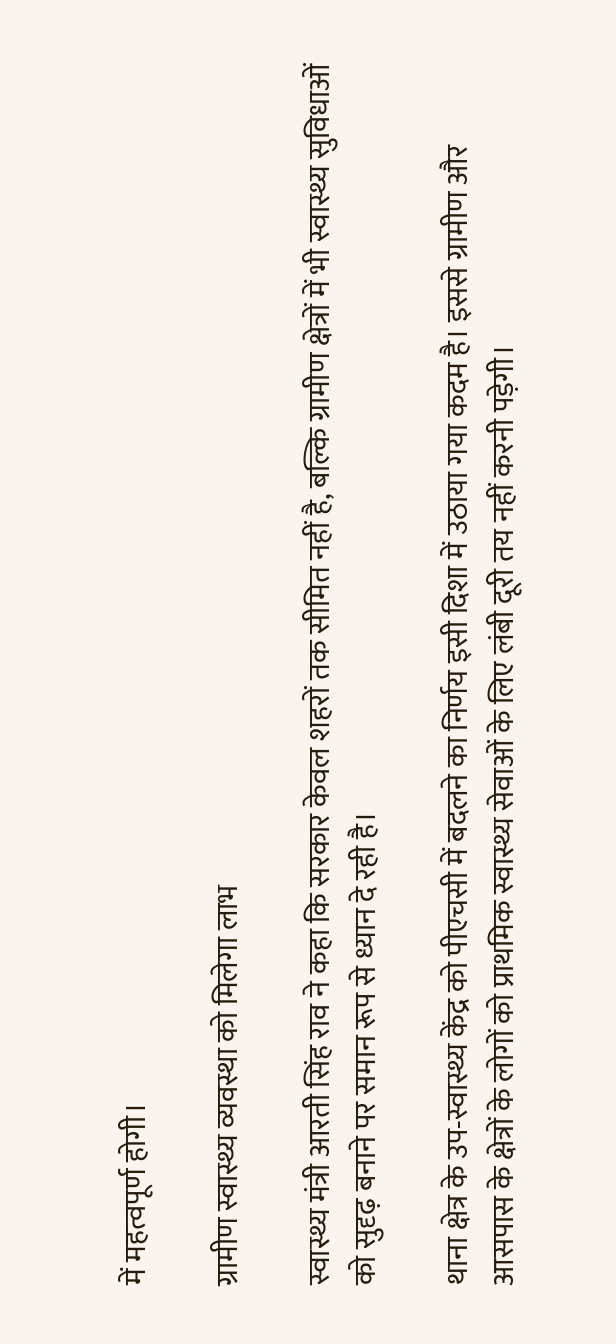में महत्वपूर्ण होगी।

ग्रामीण स्वास्थ्य व्यवस्था को मिलेगा लाभ

स्वास्थ्य मंत्री आरती सिंह राव ने कहा कि सरकार केवल शहरों तक सीमित नहीं है, बल्कि ग्रामीण क्षेत्रों में भी स्वास्थ्य सुविधाओं को सुदृढ़ बनाने पर समान रूप से ध्यान दे रही है।

थाना क्षेत्र के उप-स्वास्थ्य केंद्र को पीएचसी में बदलने का निर्णय इसी दिशा में उठाया गया कदम है। इससे ग्रामीण और आसपास के क्षेत्रों के लोगों को प्राथमिक स्वास्थ्य सेवाओं के लिए लंबी दूरी तय नहीं करनी पड़ेगी।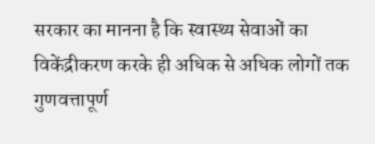सरकार का मानना है कि स्वास्थ्य सेवाओं का विकेंद्रीकरण करके ही अधिक से अधिक लोगों तक गुणवत्तापूर्ण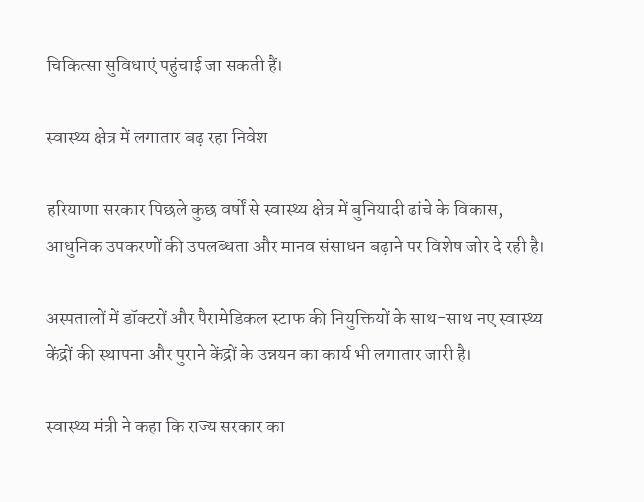चिकित्सा सुविधाएं पहुंचाई जा सकती हैं।

स्वास्थ्य क्षेत्र में लगातार बढ़ रहा निवेश

हरियाणा सरकार पिछले कुछ वर्षों से स्वास्थ्य क्षेत्र में बुनियादी ढांचे के विकास, आधुनिक उपकरणों की उपलब्धता और मानव संसाधन बढ़ाने पर विशेष जोर दे रही है।

अस्पतालों में डॉक्टरों और पैरामेडिकल स्टाफ की नियुक्तियों के साथ-साथ नए स्वास्थ्य केंद्रों की स्थापना और पुराने केंद्रों के उन्नयन का कार्य भी लगातार जारी है।

स्वास्थ्य मंत्री ने कहा कि राज्य सरकार का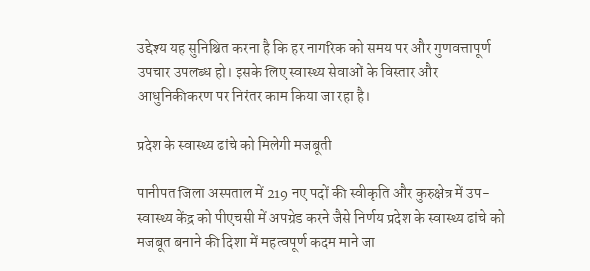उद्देश्य यह सुनिश्चित करना है कि हर नागरिक को समय पर और गुणवत्तापूर्ण उपचार उपलब्ध हो। इसके लिए स्वास्थ्य सेवाओं के विस्तार और आधुनिकीकरण पर निरंतर काम किया जा रहा है।

प्रदेश के स्वास्थ्य ढांचे को मिलेगी मजबूती

पानीपत जिला अस्पताल में 219 नए पदों की स्वीकृति और कुरुक्षेत्र में उप-स्वास्थ्य केंद्र को पीएचसी में अपग्रेड करने जैसे निर्णय प्रदेश के स्वास्थ्य ढांचे को मजबूत बनाने की दिशा में महत्वपूर्ण कदम माने जा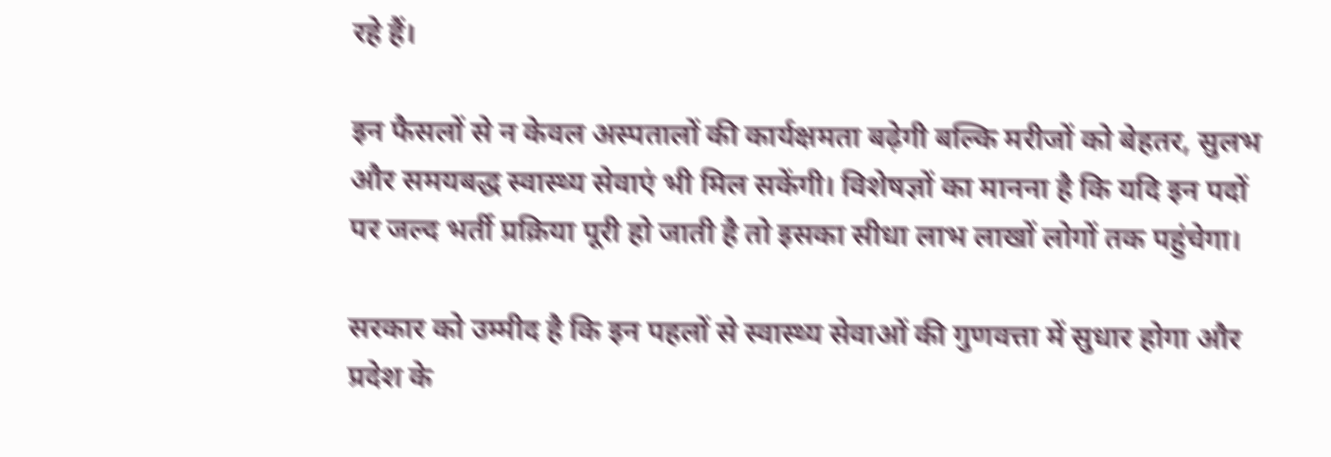रहे हैं।

इन फैसलों से न केवल अस्पतालों की कार्यक्षमता बढ़ेगी बल्कि मरीजों को बेहतर, सुलभ और समयबद्ध स्वास्थ्य सेवाएं भी मिल सकेंगी। विशेषज्ञों का मानना है कि यदि इन पदों पर जल्द भर्ती प्रक्रिया पूरी हो जाती है तो इसका सीधा लाभ लाखों लोगों तक पहुंचेगा।

सरकार को उम्मीद है कि इन पहलों से स्वास्थ्य सेवाओं की गुणवत्ता में सुधार होगा और प्रदेश के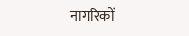नागरिकों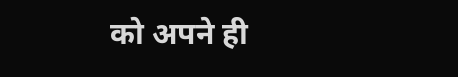को अपने ही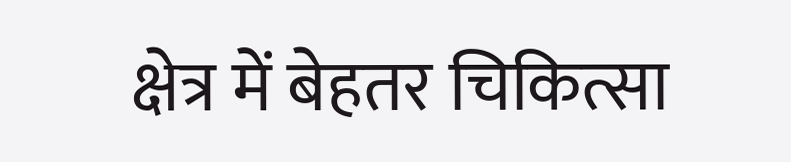क्षेत्र में बेहतर चिकित्सा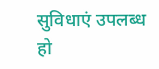सुविधाएं उपलब्ध हो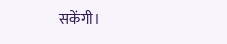सकेंगी।